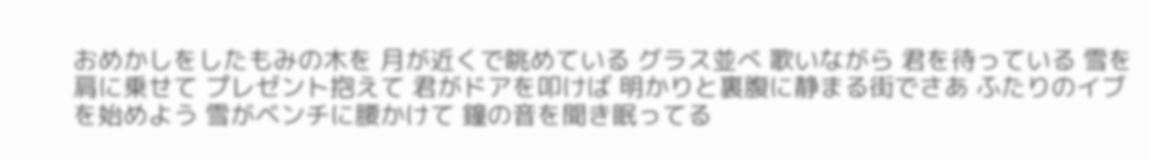おめかしをしたもみの木を 月が近くで眺めている グラス並べ 歌いながら 君を待っている 雪を肩に乗せて プレゼント抱えて 君がドアを叩けば 明かりと裏腹に静まる街でさあ ふたりのイブを始めよう 雪がベンチに腰かけて 鐘の音を聞き眠ってる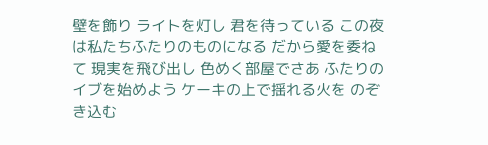壁を飾り ライトを灯し 君を待っている この夜は私たちふたりのものになる だから愛を委ねて 現実を飛び出し 色めく部屋でさあ ふたりのイブを始めよう ケーキの上で揺れる火を のぞき込む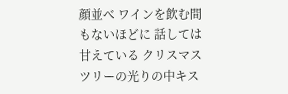顔並べ ワインを飲む間もないほどに 話しては甘えている クリスマスツリーの光りの中キス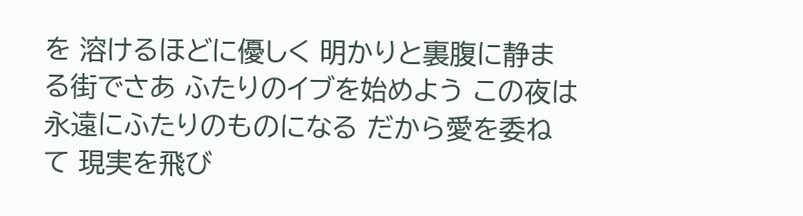を 溶けるほどに優しく 明かりと裏腹に静まる街でさあ ふたりのイブを始めよう この夜は永遠にふたりのものになる だから愛を委ねて 現実を飛び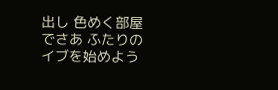出し 色めく部屋でさあ ふたりのイブを始めよう